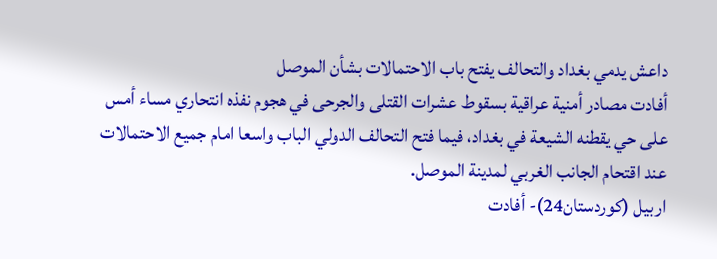داعش يدمي بغداد والتحالف يفتح باب الاحتمالات بشأن الموصل
أفادت مصادر أمنية عراقية بسقوط عشرات القتلى والجرحى في هجوم نفذه انتحاري مساء أمس على حي يقطنه الشيعة في بغداد، فيما فتح التحالف الدولي الباب واسعا امام جميع الاحتمالات عند اقتحام الجانب الغربي لمدينة الموصل.
اربيل (كوردستان24)- أفادت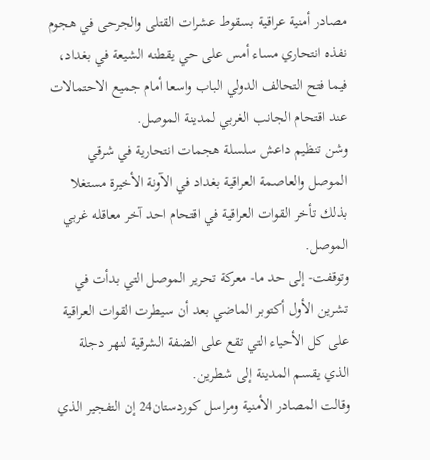مصادر أمنية عراقية بسقوط عشرات القتلى والجرحى في هجوم نفذه انتحاري مساء أمس على حي يقطنه الشيعة في بغداد، فيما فتح التحالف الدولي الباب واسعا أمام جميع الاحتمالات عند اقتحام الجانب الغربي لمدينة الموصل.
وشن تنظيم داعش سلسلة هجمات انتحارية في شرقي الموصل والعاصمة العراقية بغداد في الآونة الأخيرة مستغلا بذلك تأخر القوات العراقية في اقتحام احد آخر معاقله غربي الموصل.
وتوقفت- إلى حد ما- معركة تحرير الموصل التي بدأت في تشرين الأول أكتوبر الماضي بعد أن سيطرت القوات العراقية على كل الأحياء التي تقع على الضفة الشرقية لنهر دجلة الذي يقسم المدينة إلى شطرين.
وقالت المصادر الأمنية ومراسل كوردستان24 إن التفجير الذي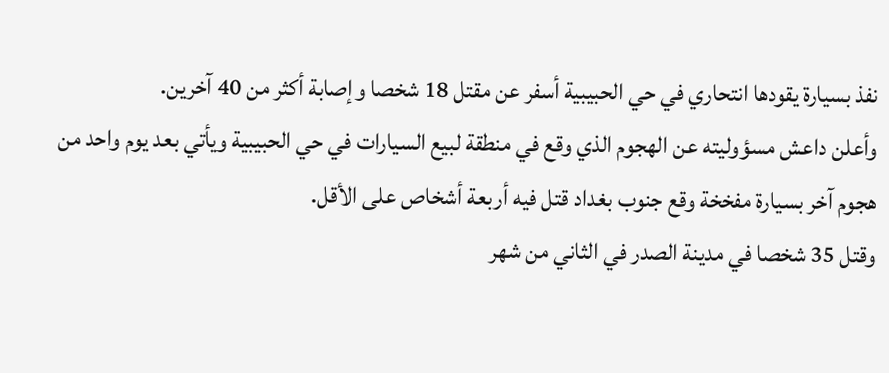نفذ بسيارة يقودها انتحاري في حي الحبيبية أسفر عن مقتل 18 شخصا وإصابة أكثر من 40 آخرين.
وأعلن داعش مسؤوليته عن الهجوم الذي وقع في منطقة لبيع السيارات في حي الحبيبية ويأتي بعد يوم واحد من هجوم آخر بسيارة مفخخة وقع جنوب بغداد قتل فيه أربعة أشخاص على الأقل.
وقتل 35 شخصا في مدينة الصدر في الثاني من شهر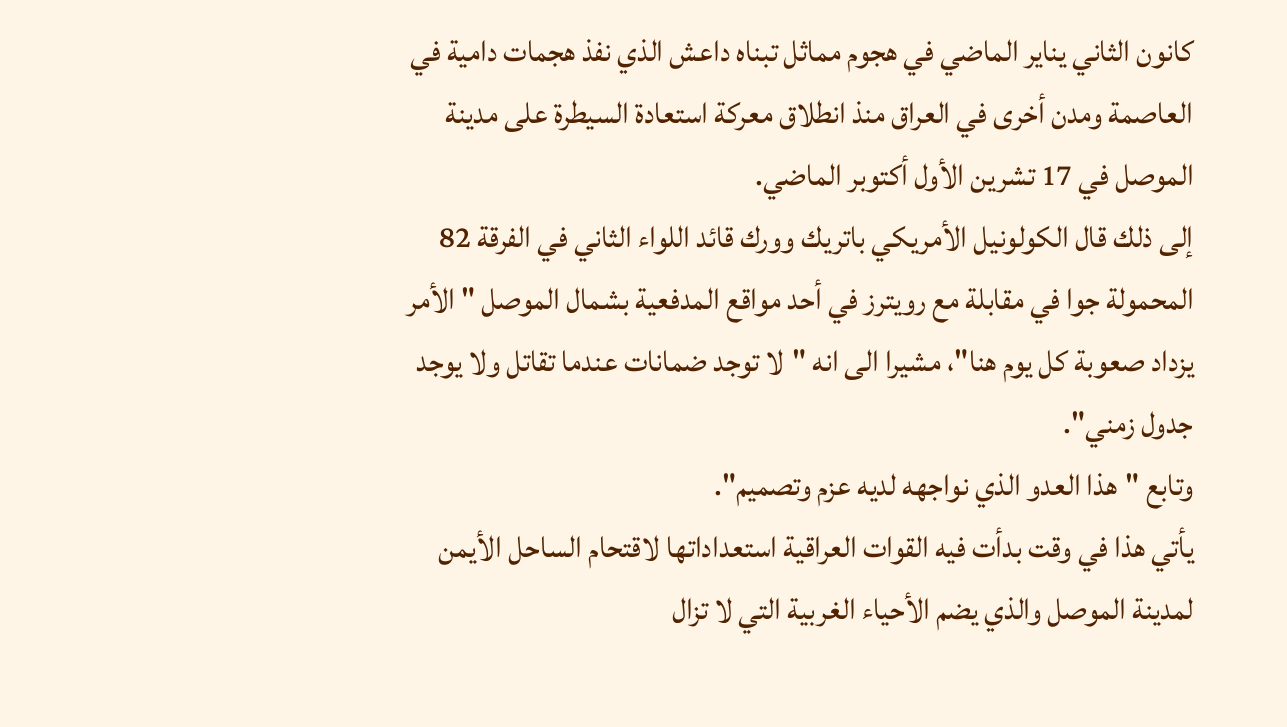كانون الثاني يناير الماضي في هجوم مماثل تبناه داعش الذي نفذ هجمات دامية في العاصمة ومدن أخرى في العراق منذ انطلاق معركة استعادة السيطرة على مدينة الموصل في 17 تشرين الأول أكتوبر الماضي.
إلى ذلك قال الكولونيل الأمريكي باتريك وورك قائد اللواء الثاني في الفرقة 82 المحمولة جوا في مقابلة مع رويترز في أحد مواقع المدفعية بشمال الموصل "الأمر يزداد صعوبة كل يوم هنا"، مشيرا الى انه "لا توجد ضمانات عندما تقاتل ولا يوجد جدول زمني".
وتابع "هذا العدو الذي نواجهه لديه عزم وتصميم".
يأتي هذا في وقت بدأت فيه القوات العراقية استعداداتها لاقتحام الساحل الأيمن لمدينة الموصل والذي يضم الأحياء الغربية التي لا تزال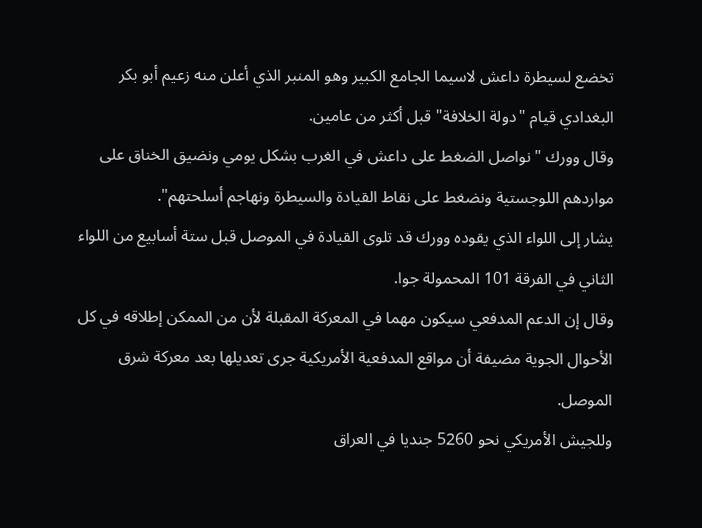تخضع لسيطرة داعش لاسيما الجامع الكبير وهو المنبر الذي أعلن منه زعيم أبو بكر البغدادي قيام "دولة الخلافة" قبل أكثر من عامين.
وقال وورك "نواصل الضغط على داعش في الغرب بشكل يومي ونضيق الخناق على مواردهم اللوجستية ونضغط على نقاط القيادة والسيطرة ونهاجم أسلحتهم".
يشار إلى اللواء الذي يقوده وورك قد تلوى القيادة في الموصل قبل ستة أسابيع من اللواء الثاني في الفرقة 101 المحمولة جوا.
وقال إن الدعم المدفعي سيكون مهما في المعركة المقبلة لأن من الممكن إطلاقه في كل الأحوال الجوية مضيفة أن مواقع المدفعية الأمريكية جرى تعديلها بعد معركة شرق الموصل.
وللجيش الأمريكي نحو 5260 جنديا في العراق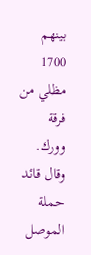بينهم 1700 مظلي من فرقة وورك.
وقال قائد حملة الموصل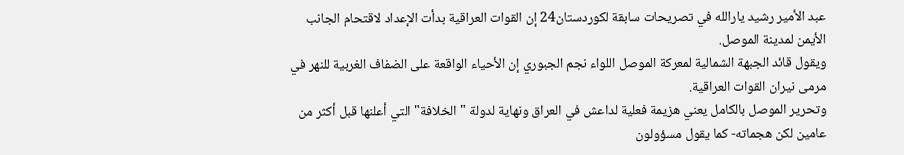عبد الأمير رشيد يارالله في تصريحات سابقة لكوردستان24 إن القوات العراقية بدأت الإعداد لاقتحام الجانب الأيمن لمدينة الموصل.
ويقول قائد الجبهة الشمالية لمعركة الموصل اللواء نجم الجبوري إن الأحياء الواقعة على الضفاف الغربية للنهر في مرمى نيران القوات العراقية.
وتحرير الموصل بالكامل يعني هزيمة فعلية لداعش في العراق ونهاية لدولة "الخلافة" التي أعلنها قبل أكثر من عامين لكن هجماته- كما يقول مسؤولون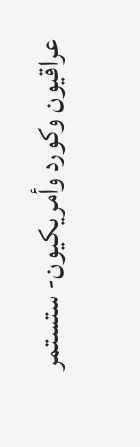عراقيون وكورد وأمريكيون- ستستمر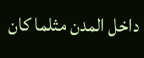داخل المدن مثلما كان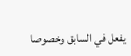يفعل في السابق وخصوصا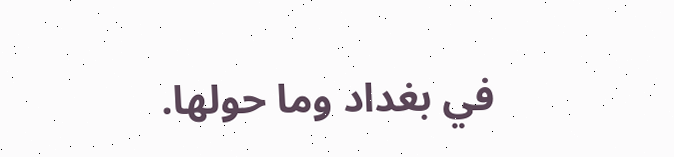في بغداد وما حولها.